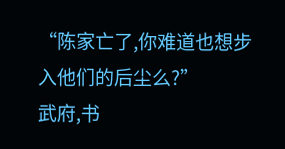“陈家亡了,你难道也想步入他们的后尘么?”
武府,书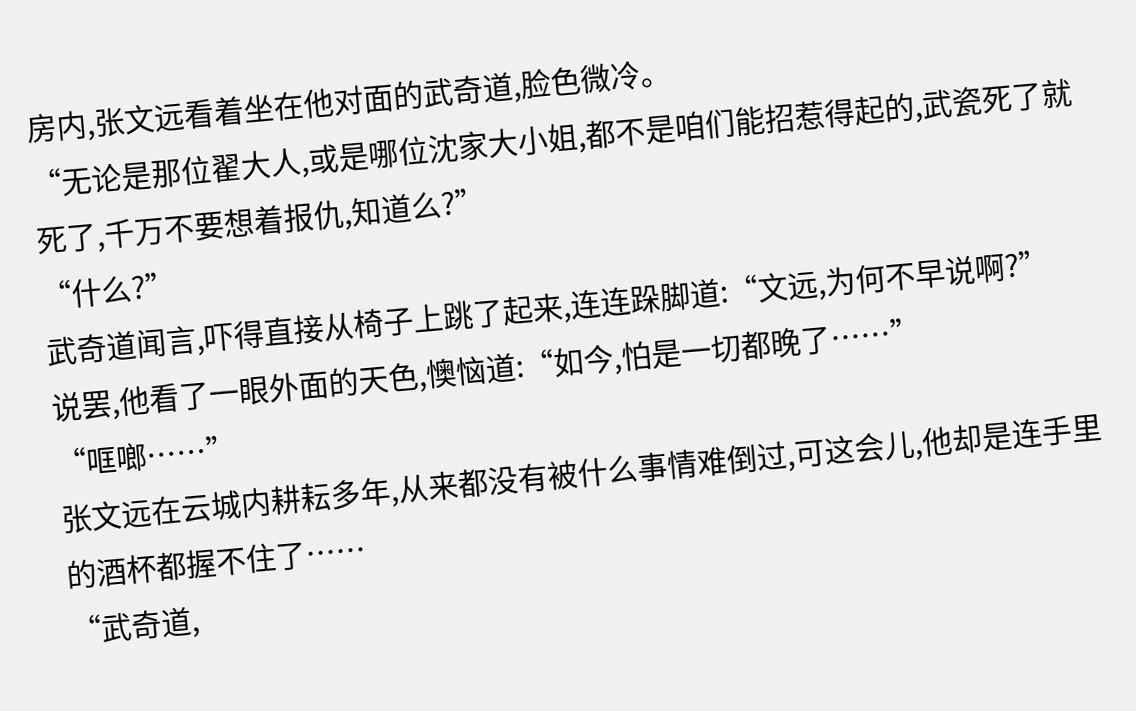房内,张文远看着坐在他对面的武奇道,脸色微冷。
“无论是那位翟大人,或是哪位沈家大小姐,都不是咱们能招惹得起的,武瓷死了就死了,千万不要想着报仇,知道么?”
“什么?”
武奇道闻言,吓得直接从椅子上跳了起来,连连跺脚道:“文远,为何不早说啊?”
说罢,他看了一眼外面的天色,懊恼道:“如今,怕是一切都晚了……”
“哐啷……”
张文远在云城内耕耘多年,从来都没有被什么事情难倒过,可这会儿,他却是连手里的酒杯都握不住了……
“武奇道,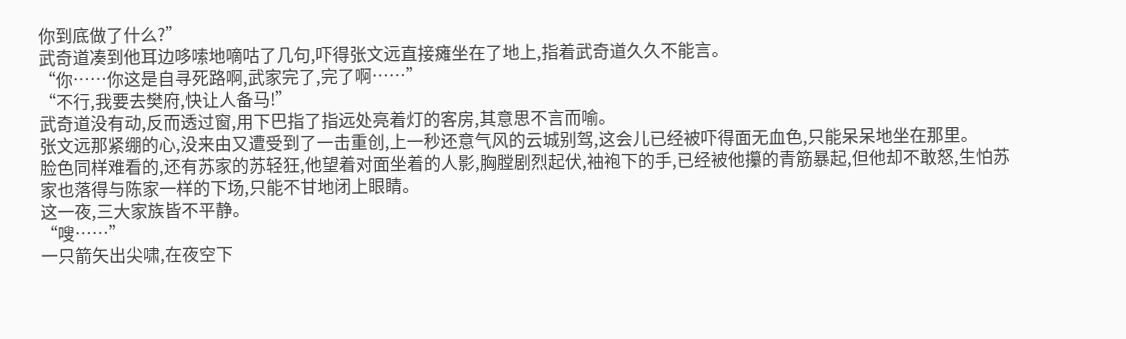你到底做了什么?”
武奇道凑到他耳边哆嗦地嘀咕了几句,吓得张文远直接瘫坐在了地上,指着武奇道久久不能言。
“你……你这是自寻死路啊,武家完了,完了啊……”
“不行,我要去樊府,快让人备马!”
武奇道没有动,反而透过窗,用下巴指了指远处亮着灯的客房,其意思不言而喻。
张文远那紧绷的心,没来由又遭受到了一击重创,上一秒还意气风的云城别驾,这会儿已经被吓得面无血色,只能呆呆地坐在那里。
脸色同样难看的,还有苏家的苏轻狂,他望着对面坐着的人影,胸膛剧烈起伏,袖袍下的手,已经被他攥的青筋暴起,但他却不敢怒,生怕苏家也落得与陈家一样的下场,只能不甘地闭上眼睛。
这一夜,三大家族皆不平静。
“嗖……”
一只箭矢出尖啸,在夜空下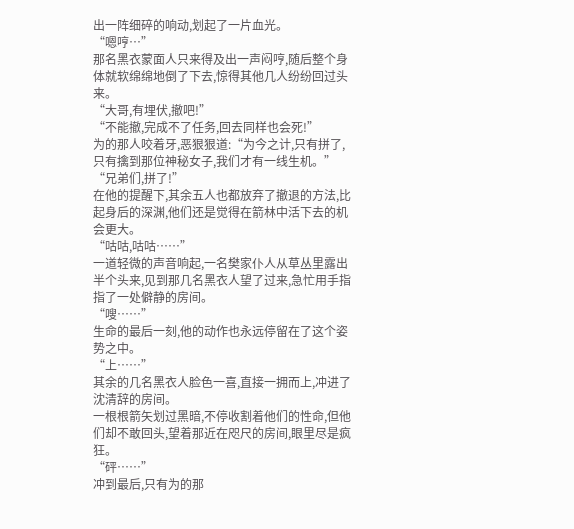出一阵细碎的响动,划起了一片血光。
“嗯哼…”
那名黑衣蒙面人只来得及出一声闷哼,随后整个身体就软绵绵地倒了下去,惊得其他几人纷纷回过头来。
“大哥,有埋伏,撤吧!”
“不能撤,完成不了任务,回去同样也会死!”
为的那人咬着牙,恶狠狠道:“为今之计,只有拼了,只有擒到那位神秘女子,我们才有一线生机。”
“兄弟们,拼了!”
在他的提醒下,其余五人也都放弃了撤退的方法,比起身后的深渊,他们还是觉得在箭林中活下去的机会更大。
“咕咕,咕咕……”
一道轻微的声音响起,一名樊家仆人从草丛里露出半个头来,见到那几名黑衣人望了过来,急忙用手指指了一处僻静的房间。
“嗖……”
生命的最后一刻,他的动作也永远停留在了这个姿势之中。
“上……”
其余的几名黑衣人脸色一喜,直接一拥而上,冲进了沈清辞的房间。
一根根箭矢划过黑暗,不停收割着他们的性命,但他们却不敢回头,望着那近在咫尺的房间,眼里尽是疯狂。
“砰……”
冲到最后,只有为的那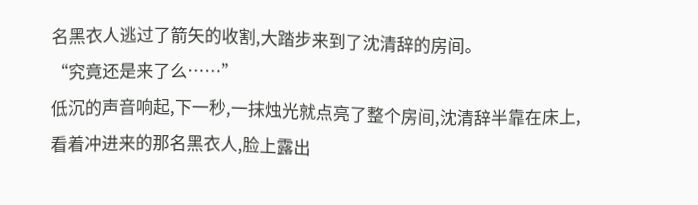名黑衣人逃过了箭矢的收割,大踏步来到了沈清辞的房间。
“究竟还是来了么……”
低沉的声音响起,下一秒,一抹烛光就点亮了整个房间,沈清辞半靠在床上,看着冲进来的那名黑衣人,脸上露出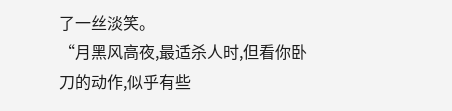了一丝淡笑。
“月黑风高夜,最适杀人时,但看你卧刀的动作,似乎有些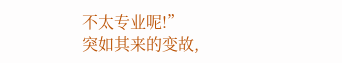不太专业呢!”
突如其来的变故,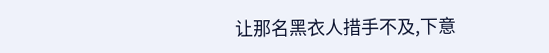让那名黑衣人措手不及,下意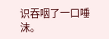识吞咽了一口唾沫。